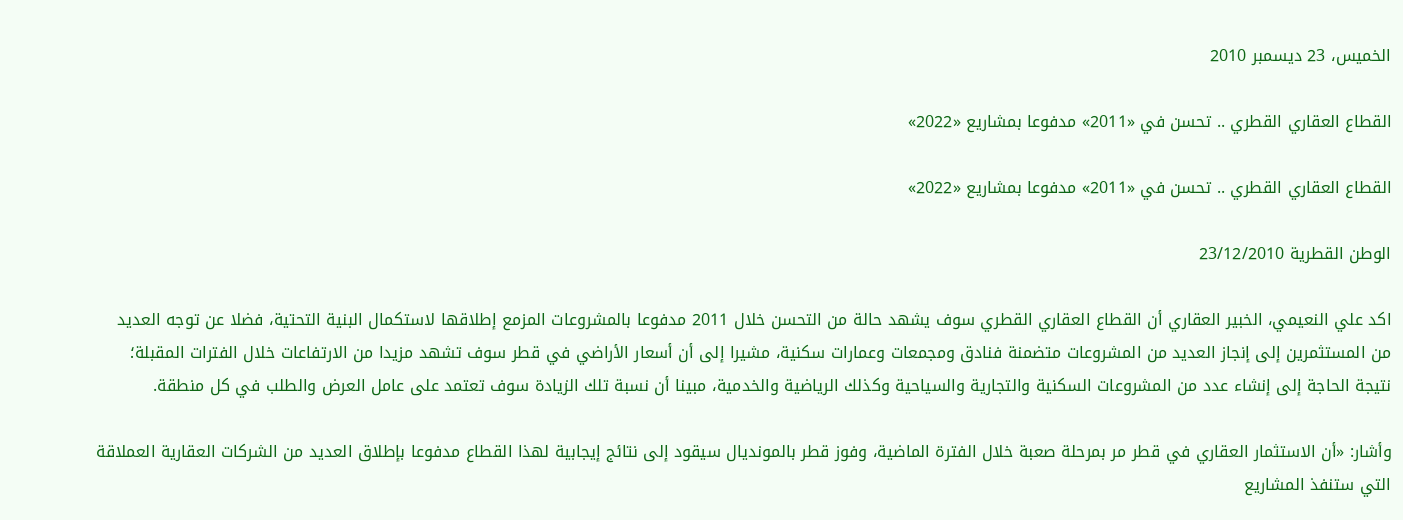الخميس، 23 ديسمبر 2010

القطاع العقاري القطري .. تحسن في «2011» مدفوعا بمشاريع «2022»

القطاع العقاري القطري .. تحسن في «2011» مدفوعا بمشاريع «2022»

الوطن القطرية 23/12/2010

اكد علي النعيمي، الخبير العقاري أن القطاع العقاري القطري سوف يشهد حالة من التحسن خلال 2011 مدفوعا بالمشروعات المزمع إطلاقها لاستكمال البنية التحتية، فضلا عن توجه العديد من المستثمرين إلى إنجاز العديد من المشروعات متضمنة فنادق ومجمعات وعمارات سكنية، مشيرا إلى أن أسعار الأراضي في قطر سوف تشهد مزيدا من الارتفاعات خلال الفترات المقبلة؛ نتيجة الحاجة إلى إنشاء عدد من المشروعات السكنية والتجارية والسياحية وكذلك الرياضية والخدمية، مبينا أن نسبة تلك الزيادة سوف تعتمد على عامل العرض والطلب في كل منطقة.

وأشار: «أن الاستثمار العقاري في قطر مر بمرحلة صعبة خلال الفترة الماضية، وفوز قطر بالمونديال سيقود إلى نتائج إيجابية لهذا القطاع مدفوعا بإطلاق العديد من الشركات العقارية العملاقة التي ستنفذ المشاريع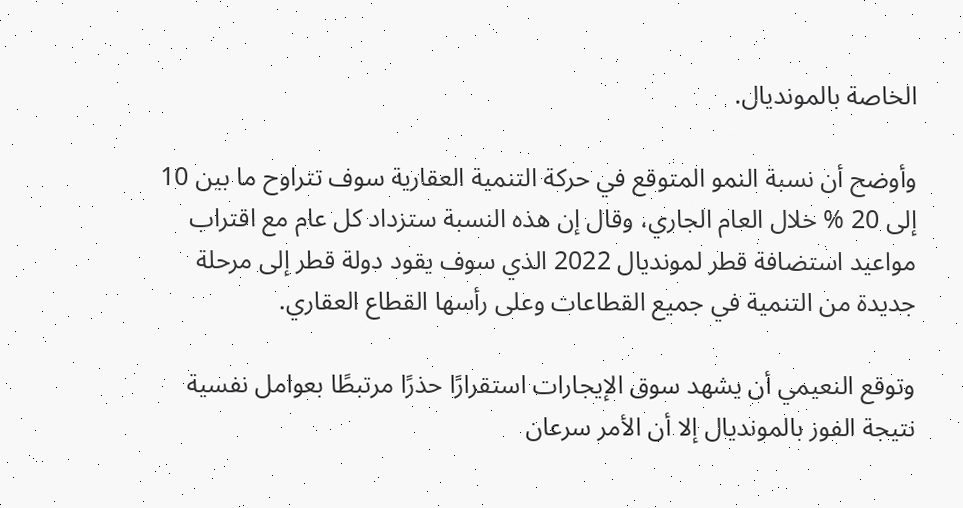الخاصة بالمونديال.

وأوضح أن نسبة النمو المتوقع في حركة التنمية العقارية سوف تتراوح ما بين 10 إلى 20 % خلال العام الجاري، وقال إن هذه النسبة ستزداد كل عام مع اقتراب مواعيد استضافة قطر لمونديال 2022 الذي سوف يقود دولة قطر إلى مرحلة جديدة من التنمية في جميع القطاعات وعلى رأسها القطاع العقاري.

وتوقع النعيمي أن يشهد سوق الإيجارات استقرارًا حذرًا مرتبطًا بعوامل نفسية نتيجة الفوز بالمونديال إلا أن الأمر سرعان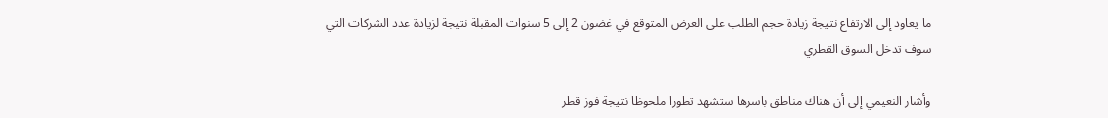ما يعاود إلى الارتفاع نتيجة زيادة حجم الطلب على العرض المتوقع في غضون 2 إلى 5 سنوات المقبلة نتيجة لزيادة عدد الشركات التي سوف تدخل السوق القطري

وأشار النعيمي إلى أن هناك مناطق باسرها ستشهد تطورا ملحوظا نتيجة فوز قطر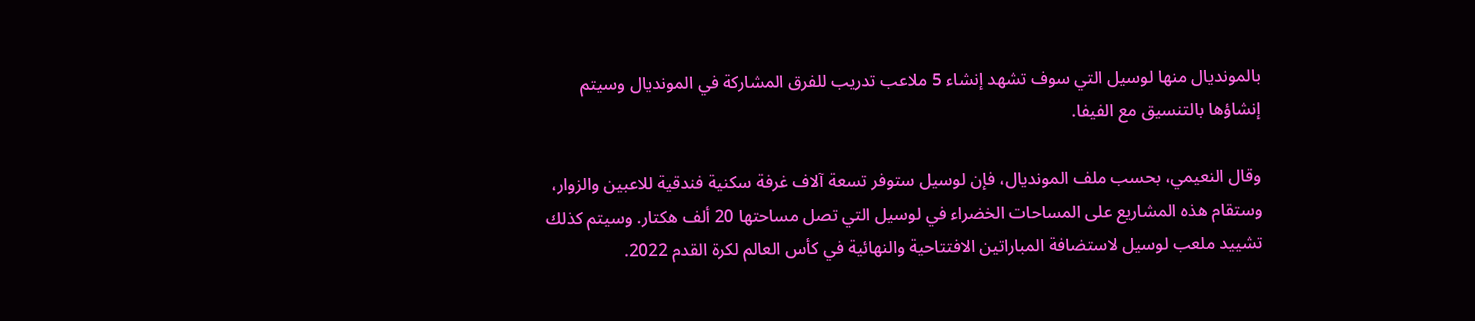بالمونديال منها لوسيل التي سوف تشهد إنشاء 5 ملاعب تدريب للفرق المشاركة في المونديال وسيتم إنشاؤها بالتنسيق مع الفيفا.

وقال النعيمي، بحسب ملف المونديال، فإن لوسيل ستوفر تسعة آلاف غرفة سكنية فندقية للاعبين والزوار، وستقام هذه المشاريع على المساحات الخضراء في لوسيل التي تصل مساحتها 20 ألف هكتار. وسيتم كذلك تشييد ملعب لوسيل لاستضافة المباراتين الافتتاحية والنهائية في كأس العالم لكرة القدم 2022.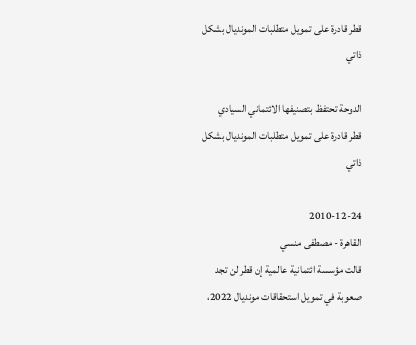قطر قادرة على تمويل متطلبات المونديال بشكل ذاتي

الدوحة تحتفظ بتصنيفها الائتماني السيادي
قطر قادرة على تمويل متطلبات المونديال بشكل ذاتي

2010-12-24
القاهرة - مصطفى منسي
قالت مؤسسة ائتمانية عالمية إن قطر لن تجد صعوبة في تمويل استحقاقات مونديال 2022،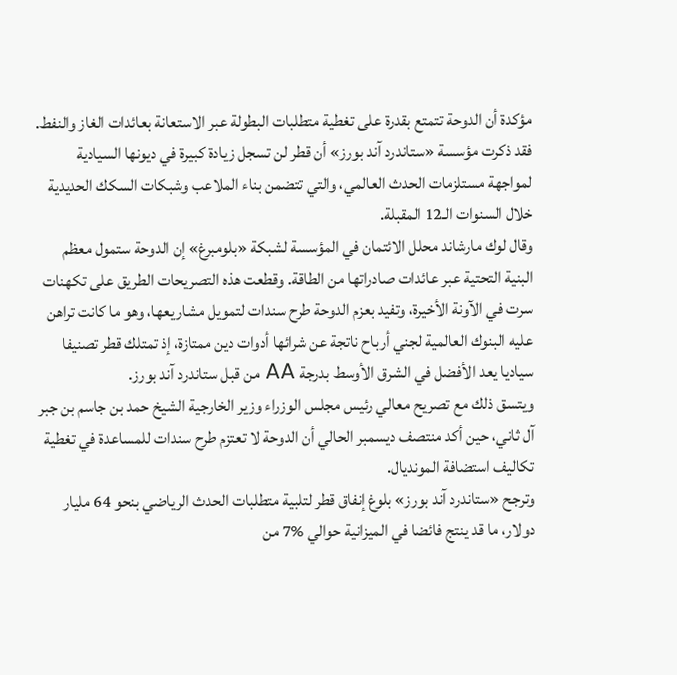مؤكدة أن الدوحة تتمتع بقدرة على تغطية متطلبات البطولة عبر الاستعانة بعائدات الغاز والنفط.
فقد ذكرت مؤسسة «ستاندرد آند بورز» أن قطر لن تسجل زيادة كبيرة في ديونها السيادية لمواجهة مستلزمات الحدث العالمي، والتي تتضمن بناء الملاعب وشبكات السكك الحديدية خلال السنوات الـ12 المقبلة.
وقال لوك مارشاند محلل الائتمان في المؤسسة لشبكة «بلومبرغ» إن الدوحة ستمول معظم البنية التحتية عبر عائدات صادراتها من الطاقة. وقطعت هذه التصريحات الطريق على تكهنات سرت في الآونة الأخيرة، وتفيد بعزم الدوحة طرح سندات لتمويل مشاريعها، وهو ما كانت تراهن عليه البنوك العالمية لجني أرباح ناتجة عن شرائها أدوات دين ممتازة، إذ تمتلك قطر تصنيفا سياديا يعد الأفضل في الشرق الأوسط بدرجة AA من قبل ستاندرد آند بورز.
ويتسق ذلك مع تصريح معالي رئيس مجلس الوزراء وزير الخارجية الشيخ حمد بن جاسم بن جبر آل ثاني، حين أكد منتصف ديسمبر الحالي أن الدوحة لا تعتزم طرح سندات للمساعدة في تغطية تكاليف استضافة المونديال.
وترجح «ستاندرد آند بورز» بلوغ إنفاق قطر لتلبية متطلبات الحدث الرياضي بنحو 64 مليار دولار، ما قد ينتج فائضا في الميزانية حوالي %7 من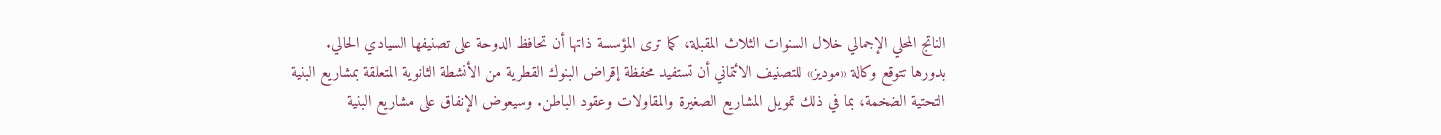الناتج المحلي الإجمالي خلال السنوات الثلاث المقبلة، كما ترى المؤسسة ذاتها أن تحافظ الدوحة على تصنيفها السيادي الحالي.
بدورها تتوقع وكالة «موديز» للتصنيف الائتماني أن تستفيد محفظة إقراض البنوك القطرية من الأنشطة الثانوية المتعلقة بمشاريع البنية التحتية الضخمة، بما في ذلك تمويل المشاريع الصغيرة والمقاولات وعقود الباطن. وسيعوض الإنفاق على مشاريع البنية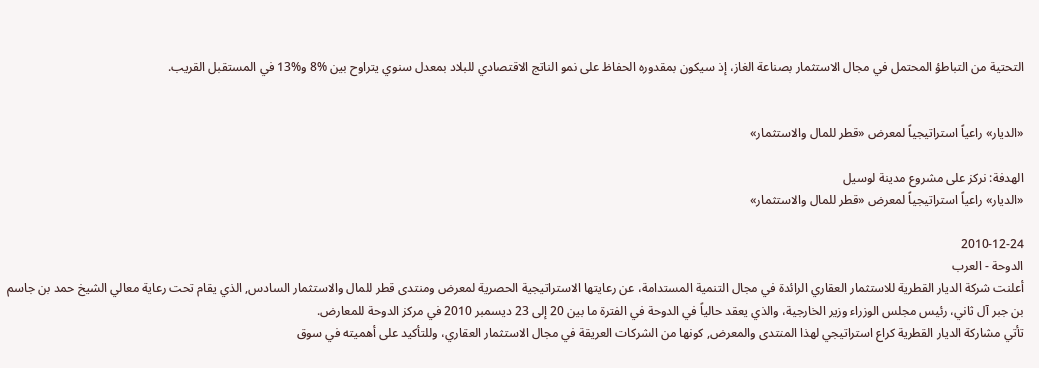التحتية من التباطؤ المحتمل في مجال الاستثمار بصناعة الغاز، إذ سيكون بمقدوره الحفاظ على نمو الناتج الاقتصادي للبلاد بمعدل سنوي يتراوح بين %8 و%13 في المستقبل القريب.


«الديار» راعياً استراتيجياً لمعرض «قطر للمال والاستثمار»

الهدفة: نركز على مشروع مدينة لوسيل
«الديار» راعياً استراتيجياً لمعرض «قطر للمال والاستثمار»

2010-12-24
الدوحة - العرب
أعلنت شركة الديار القطرية للاستثمار العقاري الرائدة في مجال التنمية المستدامة، عن رعايتها الاستراتيجية الحصرية لمعرض ومنتدى قطر للمال والاستثمار السادس, الذي يقام تحت رعاية معالي الشيخ حمد بن جاسم بن جبر آل ثاني، رئيس مجلس الوزراء وزير الخارجية، والذي يعقد حالياً في الدوحة في الفترة ما بين 20 إلى 23 ديسمبر 2010 في مركز الدوحة للمعارض.
تأتي مشاركة الديار القطرية كراع استراتيجي لهذا المنتدى والمعرض, كونها من الشركات العريقة في مجال الاستثمار العقاري، وللتأكيد على أهميته في سوق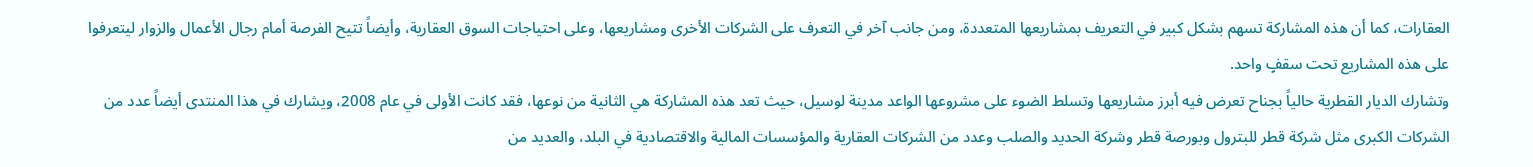العقارات، كما أن هذه المشاركة تسهم بشكل كبير في التعريف بمشاريعها المتعددة، ومن جانب آخر في التعرف على الشركات الأخرى ومشاريعها، وعلى احتياجات السوق العقارية، وأيضاً تتيح الفرصة أمام رجال الأعمال والزوار ليتعرفوا على هذه المشاريع تحت سقفٍ واحد.
وتشارك الديار القطرية حالياً بجناح تعرض فيه أبرز مشاريعها وتسلط الضوء على مشروعها الواعد مدينة لوسيل، حيث تعد هذه المشاركة هي الثانية من نوعها، فقد كانت الأولى في عام 2008، ويشارك في هذا المنتدى أيضاً عدد من الشركات الكبرى مثل شركة قطر للبترول وبورصة قطر وشركة الحديد والصلب وعدد من الشركات العقارية والمؤسسات المالية والاقتصادية في البلد، والعديد من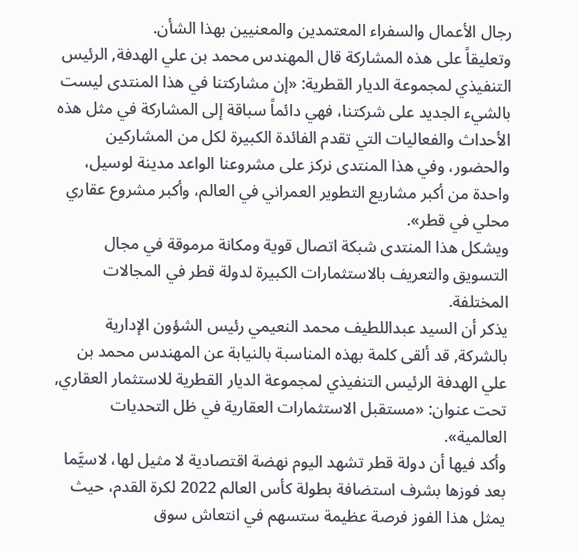رجال الأعمال والسفراء المعتمدين والمعنيين بهذا الشأن.
وتعليقاً على هذه المشاركة قال المهندس محمد بن علي الهدفة, الرئيس التنفيذي لمجموعة الديار القطرية: «إن مشاركتنا في هذا المنتدى ليست بالشيء الجديد على شركتنا، فهي دائماً سباقة إلى المشاركة في مثل هذه الأحداث والفعاليات التي تقدم الفائدة الكبيرة لكل من المشاركين والحضور، وفي هذا المنتدى نركز على مشروعنا الواعد مدينة لوسيل، واحدة من أكبر مشاريع التطوير العمراني في العالم، وأكبر مشروع عقاري محلي في قطر».
ويشكل هذا المنتدى شبكة اتصال قوية ومكانة مرموقة في مجال التسويق والتعريف بالاستثمارات الكبيرة لدولة قطر في المجالات المختلفة.
يذكر أن السيد عبداللطيف محمد النعيمي رئيس الشؤون الإدارية بالشركة, قد ألقى كلمة بهذه المناسبة بالنيابة عن المهندس محمد بن علي الهدفة الرئيس التنفيذي لمجموعة الديار القطرية للاستثمار العقاري, تحت عنوان: «مستقبل الاستثمارات العقارية في ظل التحديات العالمية».
وأكد فيها أن دولة قطر تشهد اليوم نهضة اقتصادية لا مثيل لها، لاسيَّما بعد فوزها بشرف استضافة بطولة كأس العالم 2022 لكرة القدم، حيث يمثل هذا الفوز فرصة عظيمة ستسهم في انتعاش سوق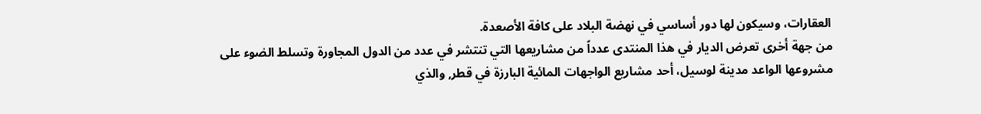العقارات، وسيكون لها دور أساسي في نهضة البلاد على كافة الأصعدة.
من جهة أخرى تعرض الديار في هذا المنتدى عدداً من مشاريعها التي تنتشر في عدد من الدول المجاورة وتسلط الضوء على مشروعها الواعد مدينة لوسيل، أحد مشاريع الواجهات المائية البارزة في قطر, والذي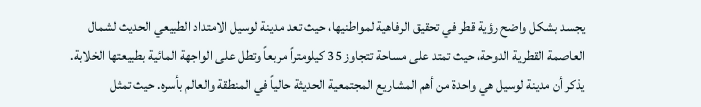يجسد بشكل واضح رؤية قطر في تحقيق الرفاهية لمواطنيها، حيث تعد مدينة لوسيل الامتداد الطبيعي الحديث لشمال العاصمة القطرية الدوحة، حيث تمتد على مساحة تتجاوز 35 كيلومتراً مربعاً وتطل على الواجهة المائية بطبيعتها الخلابة.
يذكر أن مدينة لوسيل هي واحدة من أهم المشاريع المجتمعية الحديثة حالياً في المنطقة والعالم بأسره. حيث تمثل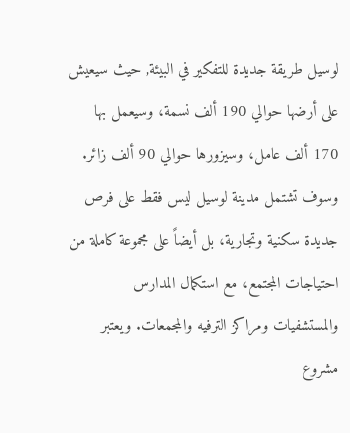لوسيل طريقة جديدة للتفكير في البيئة, حيث سيعيش على أرضها حوالي 190 ألف نسمة، وسيعمل بها 170 ألف عامل، وسيزورها حوالي 90 ألف زائر. وسوف تشتمل مدينة لوسيل ليس فقط على فرص جديدة سكنية وتجارية، بل أيضاً على مجموعة كاملة من احتياجات المجتمع، مع استكمال المدارس والمستشفيات ومراكز الترفيه والمجمعات. ويعتبر مشروع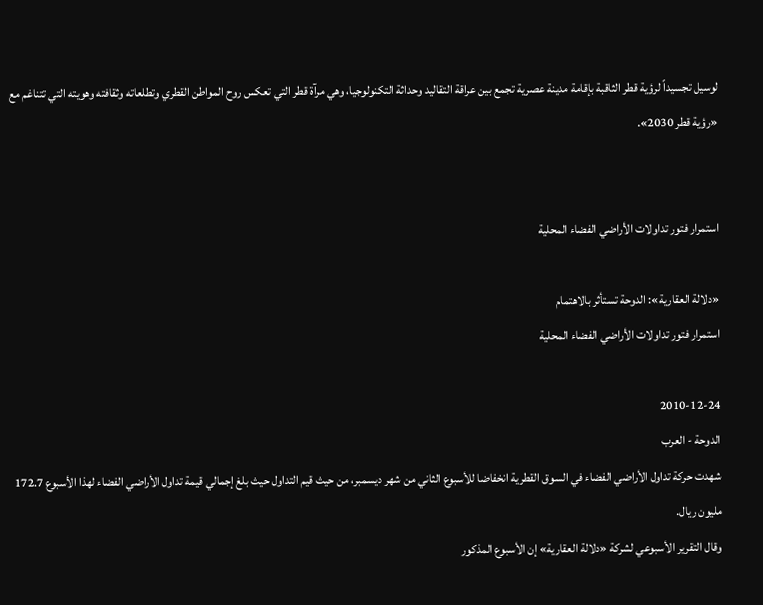لوسيل تجسيداً لرؤية قطر الثاقبة بإقامة مدينة عصرية تجمع بين عراقة التقاليد وحداثة التكنولوجيا، وهي مرآة قطر التي تعكس روح المواطن القطري وتطلعاته وثقافته وهويته التي تتناغم مع «رؤية قطر 2030».


استمرار فتور تداولات الأراضي الفضاء المحلية

«دلالة العقارية»: الدوحة تستأثر بالاهتمام
استمرار فتور تداولات الأراضي الفضاء المحلية

2010-12-24
الدوحة - العرب
شهدت حركة تداول الأراضي الفضاء في السوق القطرية انخفاضا للأسبوع الثاني من شهر ديسمبر، من حيث قيم التداول حيث بلغ إجمالي قيمة تداول الأراضي الفضاء لهذا الأسبوع 172.7 مليون ريال.
وقال التقرير الأسبوعي لشركة «دلالة العقارية» إن الأسبوع المذكور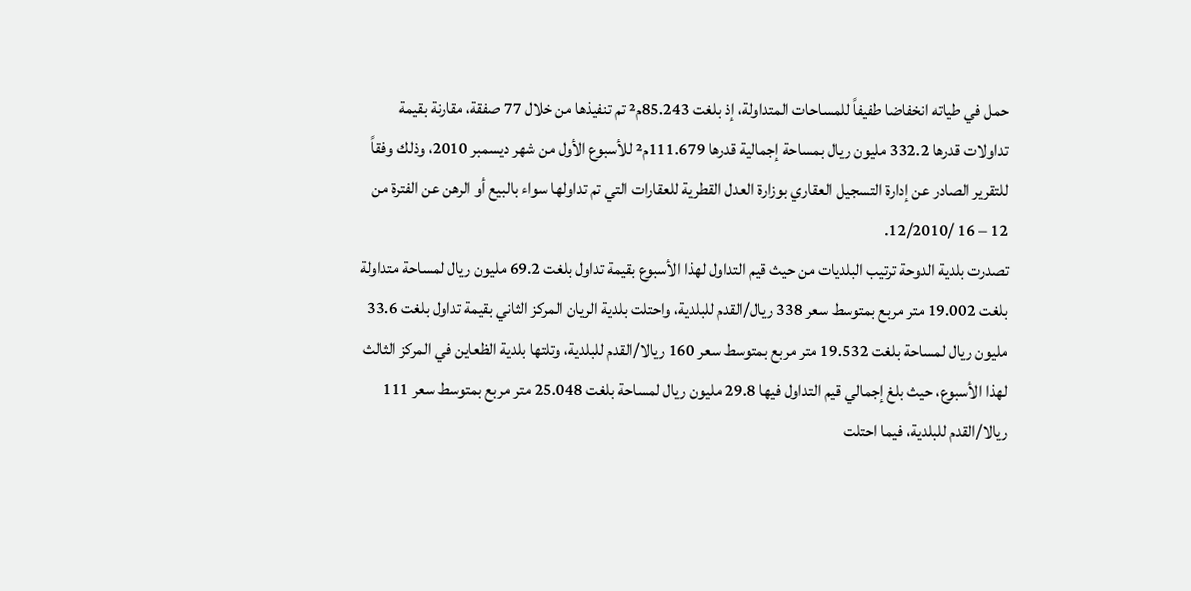حمل في طياته انخفاضا طفيفاً للمساحات المتداولة، إذ بلغت 85.243م² تم تنفيذها من خلال 77 صفقة، مقارنة بقيمة تداولات قدرها 332.2 مليون ريال بمساحة إجمالية قدرها 111.679م² للأسبوع الأول من شهر ديسمبر 2010، وذلك وفقاً للتقرير الصادر عن إدارة التسجيل العقاري بوزارة العدل القطرية للعقارات التي تم تداولها سواء بالبيع أو الرهن عن الفترة من 12 – 16 /12/2010.
تصدرت بلدية الدوحة ترتيب البلديات من حيث قيم التداول لهذا الأسبوع بقيمة تداول بلغت 69.2 مليون ريال لمساحة متداولة بلغت 19.002 متر مربع بمتوسط سعر 338 ريال/القدم للبلدية، واحتلت بلدية الريان المركز الثاني بقيمة تداول بلغت 33.6 مليون ريال لمساحة بلغت 19.532 متر مربع بمتوسط سعر 160 ريالا/القدم للبلدية، وتلتها بلدية الظعاين في المركز الثالث لهذا الأسبوع، حيث بلغ إجمالي قيم التداول فيها 29.8 مليون ريال لمساحة بلغت 25.048 متر مربع بمتوسط سعر 111 ريالا/القدم للبلدية، فيما احتلت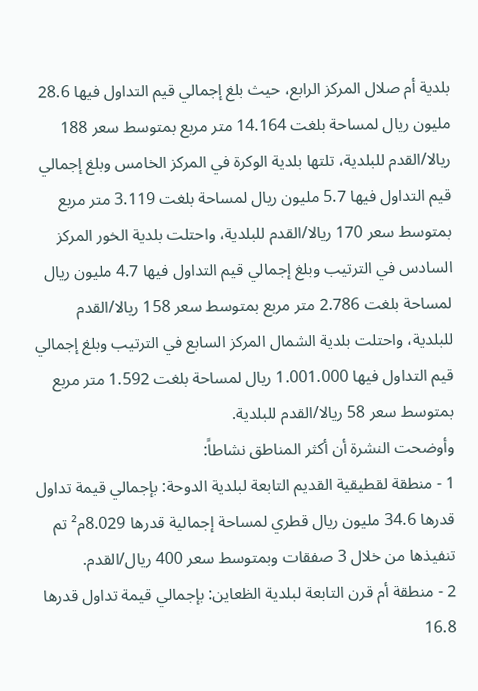بلدية أم صلال المركز الرابع، حيث بلغ إجمالي قيم التداول فيها 28.6 مليون ريال لمساحة بلغت 14.164 متر مربع بمتوسط سعر 188 ريالا/القدم للبلدية، تلتها بلدية الوكرة في المركز الخامس وبلغ إجمالي قيم التداول فيها 5.7 مليون ريال لمساحة بلغت 3.119 متر مربع بمتوسط سعر 170 ريالا/القدم للبلدية، واحتلت بلدية الخور المركز السادس في الترتيب وبلغ إجمالي قيم التداول فيها 4.7 مليون ريال لمساحة بلغت 2.786 متر مربع بمتوسط سعر 158 ريالا/القدم للبلدية، واحتلت بلدية الشمال المركز السابع في الترتيب وبلغ إجمالي قيم التداول فيها 1.001.000 ريال لمساحة بلغت 1.592 متر مربع بمتوسط سعر 58 ريالا/القدم للبلدية.
وأوضحت النشرة أن أكثر المناطق نشاطاً:
1 - منطقة لقطيقية القديم التابعة لبلدية الدوحة: بإجمالي قيمة تداول قدرها 34.6 مليون ريال قطري لمساحة إجمالية قدرها 8.029م² تم تنفيذها من خلال 3 صفقات وبمتوسط سعر 400 ريال/القدم.
2 - منطقة أم قرن التابعة لبلدية الظعاين: بإجمالي قيمة تداول قدرها 16.8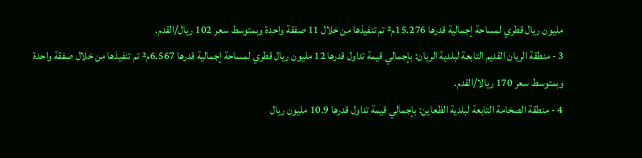مليون ريال قطري لمساحة إجمالية قدرها 15.276م² تم تنفيذها من خلال 11 صفقة واحدة وبمتوسط سعر 102 ريال/القدم.
3 - منطقة الريان القديم التابعة لبلدية الريان: بإجمالي قيمة تداول قدرها 12 مليون ريال قطري لمساحة إجمالية قدرها 6.567م² تم تنفيذها من خلال صفقة واحدة وبمتوسط سعر 170 ريالا/القدم.
4 - منطقة الصخامة التابعة لبلدية الظعاين: بإجمالي قيمة تداول قدرها 10.9 مليون ريال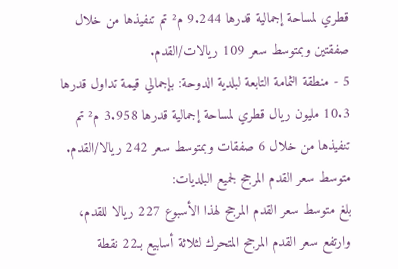قطري لمساحة إجمالية قدرها 9.244 م² تم تنفيذها من خلال صفقتين وبمتوسط سعر 109 ريالات/القدم.
5 - منطقة الثمامة التابعة لبلدية الدوحة: بإجمالي قيمة تداول قدرها 10.3 مليون ريال قطري لمساحة إجمالية قدرها 3.958 م² تم تنفيذها من خلال 6 صفقات وبمتوسط سعر 242 ريالا/القدم.
متوسط سعر القدم المرجح لجميع البلديات:
بلغ متوسط سعر القدم المرجح لهذا الأسبوع 227 ريالا للقدم، وارتفع سعر القدم المرجح المتحرك لثلاثة أسابيع بـ22 نقطة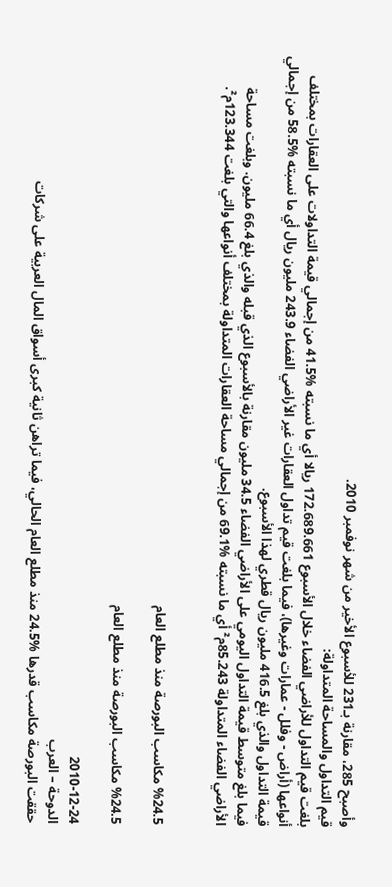وأصبح 285، مقارنة بـ231 للأسبوع الأخير من شهر نوفمبر 2010.
قيم التداول والمساحة المتداولة:
بلغت قيم التداول للأراضي الفضاء خلال الأسبوع 172.689.661 ريالا أي ما نسبته %41.5 من إجمالي قيمة التداولات على العقارات بمختلف أنواعها (أراض - وفلل - عمارات وغيرها)، فيما بلغت قيم تداول العقارات غير الأراضي الفضاء 243.9 مليون ريال أي ما نسبته %58.5 من إجمالي قيمة التداول والذي بلغ 416.5 مليون ريال قطري لهذا الأسبوع.
فيما بلغ متوسط قيمة التداول اليومي على الأراضي الفضاء 34.5 مليون مقارنة بالأسبوع الذي قبله والذي بلغ 66.4 مليون. وبلغت مساحة الأراضي الفضاء المتداولة 85.243م² أي ما نسبته %69.1 من إجمالي مساحة العقارات المتداولة بمختلف أنواعها والتي بلغت 123.344م².


%24.5 مكاسب البورصة منذ مطلع العام

%24.5 مكاسب البورصة منذ مطلع العام

2010-12-24
الدوحة – العرب
حققت البورصة مكاسب قدرها %24.5 منذ مطلع العام الحالي، فيما تراهن ثانية كبرى أسواق المال العربية على شركات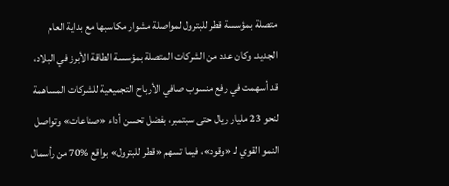متصلة بمؤسسة قطر للبترول لمواصلة مشوار مكاسبها مع بداية العام الجديد. وكان عدد من الشركات المتصلة بمؤسسة الطاقة الأبرز في البلاد، قد أسهمت في رفع منسوب صافي الأرباح التجميعية للشركات المساهمة لنحو 23 مليار ريال حتى سبتمبر، بفضل تحسن أداء «صناعات» وتواصل النمو القوي لـ «وقود»، فيما تسهم «قطر للبترول» بواقع %70 من رأسمال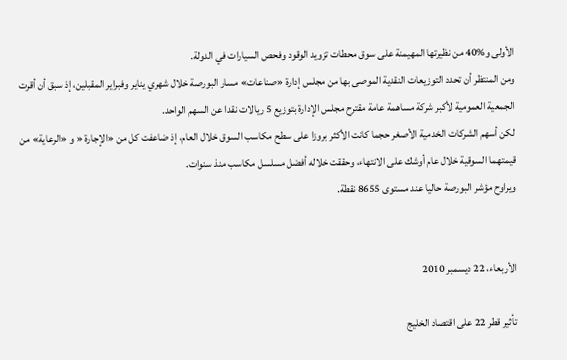الأولى و%40 من نظيرتها المهيمنة على سوق محطات تزويد الوقود وفحص السيارات في الدولة.
ومن المنتظر أن تحدد التوزيعات النقدية الموصى بها من مجلس إدارة «صناعات» مسار البورصة خلال شهري يناير وفبراير المقبلين، إذ سبق أن أقرت الجمعية العمومية لأكبر شركة مساهمة عامة مقترح مجلس الإدارة بتوزيع 5 ريالات نقدا عن السهم الواحد.
لكن أسهم الشركات الخدمية الأصغر حجما كانت الأكثر بروزا على سطح مكاسب السوق خلال العام، إذ ضاعفت كل من «الإجارة « و «الرعاية» من قيمتهما السوقية خلال عام أوشك على الانتهاء، وحققت خلاله أفضل مسلسل مكاسب منذ سنوات.
ويراوح مؤشر البورصة حاليا عند مستوى 8655 نقطة.


الأربعاء، 22 ديسمبر 2010

تأثير قطر 22 على اقتصاد الخليج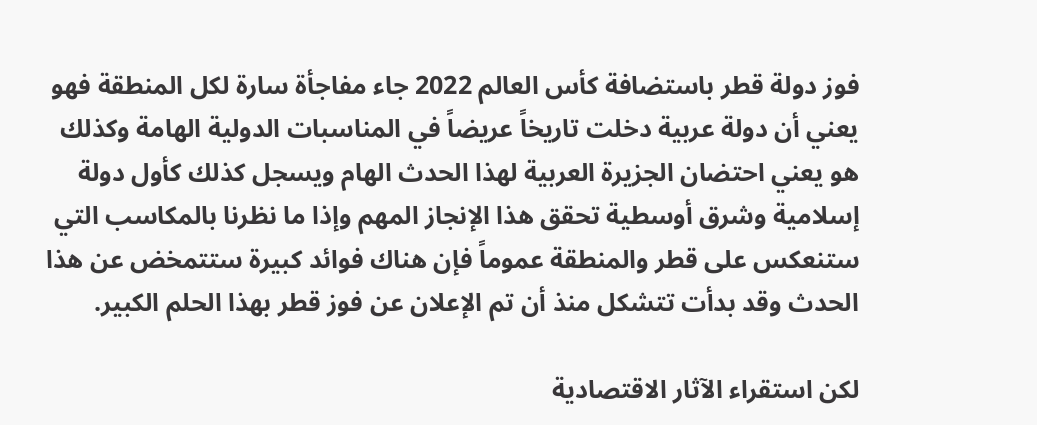فوز دولة قطر باستضافة كأس العالم 2022 جاء مفاجأة سارة لكل المنطقة فهو يعني أن دولة عربية دخلت تاريخاً عريضاً في المناسبات الدولية الهامة وكذلك هو يعني احتضان الجزيرة العربية لهذا الحدث الهام ويسجل كذلك كأول دولة إسلامية وشرق أوسطية تحقق هذا الإنجاز المهم وإذا ما نظرنا بالمكاسب التي ستنعكس على قطر والمنطقة عموماً فإن هناك فوائد كبيرة ستتمخض عن هذا الحدث وقد بدأت تتشكل منذ أن تم الإعلان عن فوز قطر بهذا الحلم الكبير.

لكن استقراء الآثار الاقتصادية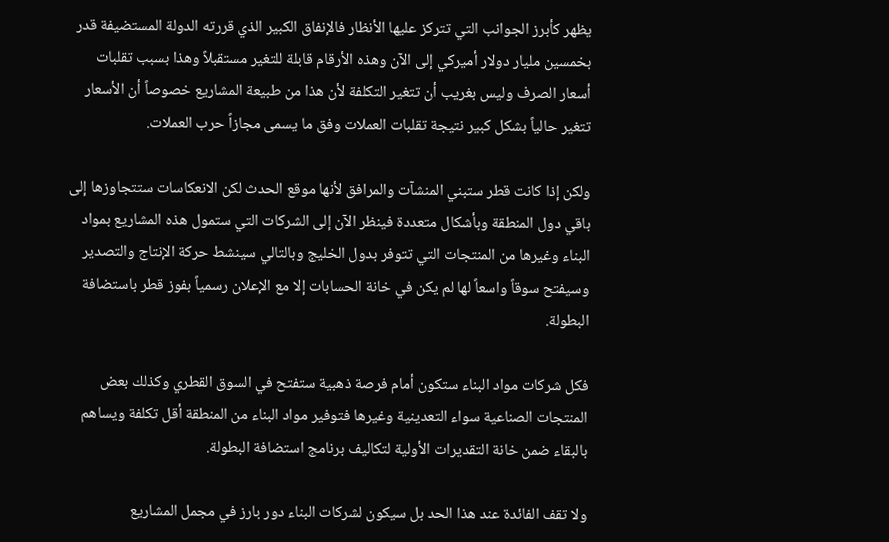يظهر كأبرز الجوانب التي تتركز عليها الأنظار فالإنفاق الكبير الذي قررته الدولة المستضيفة قدر بخمسين مليار دولار أميركي إلى الآن وهذه الأرقام قابلة للتغير مستقبلاً وهذا بسبب تقلبات أسعار الصرف وليس بغريب أن تتغير التكلفة لأن هذا من طبيعة المشاريع خصوصاً أن الأسعار تتغير حالياً بشكل كبير نتيجة تقلبات العملات وفق ما يسمى مجازاً حرب العملات.

ولكن إذا كانت قطر ستبني المنشآت والمرافق لأنها موقع الحدث لكن الانعكاسات ستتجاوزها إلى باقي دول المنطقة وبأشكال متعددة فينظر الآن إلى الشركات التي ستمول هذه المشاريع بمواد البناء وغيرها من المنتجات التي تتوفر بدول الخليج وبالتالي سينشط حركة الإنتاج والتصدير وسيفتح سوقاً واسعاً لها لم يكن في خانة الحسابات إلا مع الإعلان رسمياً بفوز قطر باستضافة البطولة.

فكل شركات مواد البناء ستكون أمام فرصة ذهبية ستفتح في السوق القطري وكذلك بعض المنتجات الصناعية سواء التعدينية وغيرها فتوفير مواد البناء من المنطقة أقل تكلفة ويساهم بالبقاء ضمن خانة التقديرات الأولية لتكاليف برنامج استضافة البطولة.

ولا تقف الفائدة عند هذا الحد بل سيكون لشركات البناء دور بارز في مجمل المشاريع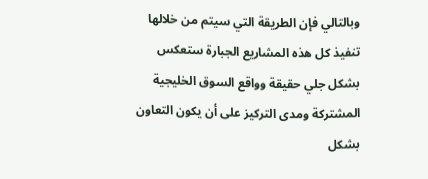وبالتالي فإن الطريقة التي سيتم من خلالها تنفيذ كل هذه المشاريع الجبارة ستعكس بشكل جلي حقيقة وواقع السوق الخليجية المشتركة ومدى التركيز على أن يكون التعاون بشكل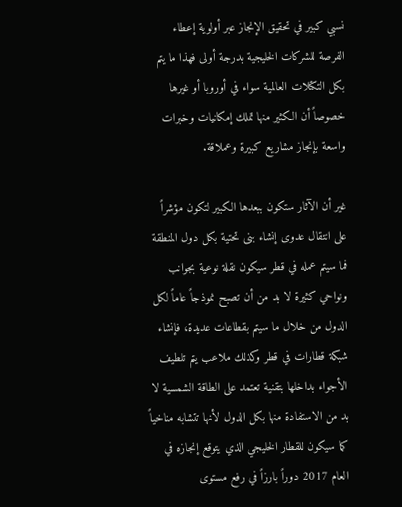نسبي كبير في تحقيق الإنجاز عبر أولوية إعطاء الفرصة للشركات الخليجية بدرجة أولى فهذا ما يتم بكل التكتلات العالمية سواء في أوروبا أو غيرها خصوصاً أن الكثير منها تملك إمكانيات وخبرات واسعة بإنجاز مشاريع كبيرة وعملاقة.

غير أن الآثار ستكون ببعدها الكبير لتكون مؤشراً على انتقال عدوى إنشاء بنى تحتية بكل دول المنطقة فما سيتم عمله في قطر سيكون نقلة نوعية بجوانب ونواحي كثيرة لا بد من أن تصبح نموذجاً عاماً لكل الدول من خلال ما سيتم بقطاعات عديدة، فإنشاء شبكة قطارات في قطر وكذلك ملاعب يتم تلطيف الأجواء بداخلها بتقنية تعتمد على الطاقة الشمسية لا بد من الاستفادة منها بكل الدول لأنها تتشابه مناخياً كما سيكون للقطار الخليجي الذي يتوقع إنجازه في العام 2017 دوراً بارزاً في رفع مستوى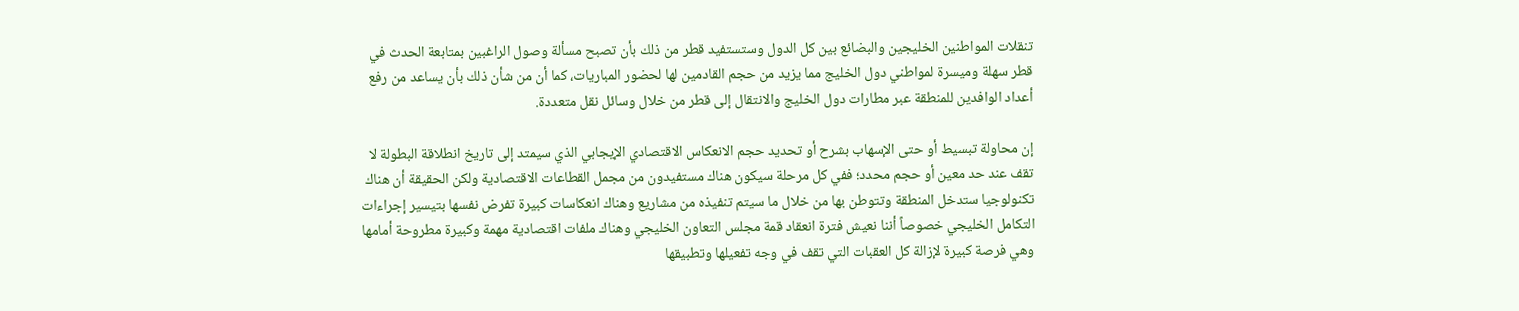تنقلات المواطنين الخليجين والبضائع بين كل الدول وستستفيد قطر من ذلك بأن تصبح مسألة وصول الراغبين بمتابعة الحدث في قطر سهلة وميسرة لمواطني دول الخليج مما يزيد من حجم القادمين لها لحضور المباريات، كما أن من شأن ذلك بأن يساعد من رفع أعداد الوافدين للمنطقة عبر مطارات دول الخليج والانتقال إلى قطر من خلال وسائل نقل متعددة.

إن محاولة تبسيط أو حتى الإسهاب بشرح أو تحديد حجم الانعكاس الاقتصادي الإيجابي الذي سيمتد إلى تاريخ انطلاقة البطولة لا تقف عند حد معين أو حجم محدد؛ ففي كل مرحلة سيكون هناك مستفيدون من مجمل القطاعات الاقتصادية ولكن الحقيقة أن هناك تكنولوجيا ستدخل المنطقة وتتوطن بها من خلال ما سيتم تنفيذه من مشاريع وهناك انعكاسات كبيرة تفرض نفسها بتيسير إجراءات التكامل الخليجي خصوصاً أننا نعيش فترة انعقاد قمة مجلس التعاون الخليجي وهناك ملفات اقتصادية مهمة وكبيرة مطروحة أمامها وهي فرصة كبيرة لإزالة كل العقبات التي تقف في وجه تفعيلها وتطبيقها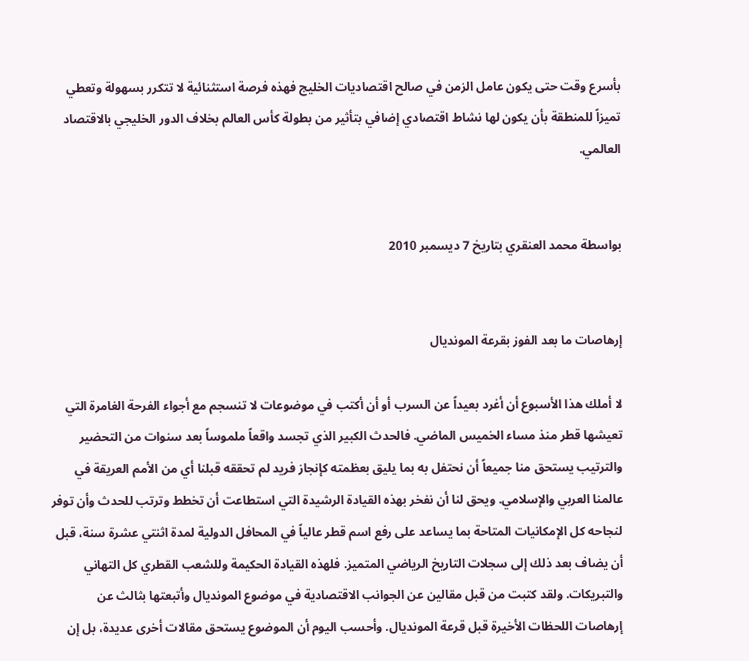بأسرع وقت حتى يكون عامل الزمن في صالح اقتصاديات الخليج فهذه فرصة استثنائية لا تتكرر بسهولة وتعطي تميزاً للمنطقة بأن يكون لها نشاط اقتصادي إضافي بتأثير من بطولة كأس العالم بخلاف الدور الخليجي بالاقتصاد العالمي.


بواسطة محمد العنقري بتاريخ 7 ديسمبر 2010


إرهاصات ما بعد الفوز بقرعة المونديال

لا أملك هذا الأسبوع أن أغرد بعيداً عن السرب أو أن أكتب في موضوعات لا تنسجم مع أجواء الفرحة الغامرة التي تعيشها قطر منذ مساء الخميس الماضي. فالحدث الكبير الذي تجسد واقعاً ملموساً بعد سنوات من التحضير والترتيب يستحق منا جميعاً أن نحتفل به بما يليق بعظمته كإنجاز فريد لم تحققه قبلنا أي من الأمم العريقة في عالمنا العربي والإسلامي. ويحق لنا أن نفخر بهذه القيادة الرشيدة التي استطاعت أن تخطط وترتب للحدث وأن توفر لنجاحه كل الإمكانيات المتاحة بما يساعد على رفع اسم قطر عالياً في المحافل الدولية لمدة اثنتي عشرة سنة، قبل أن يضاف بعد ذلك إلى سجلات التاريخ الرياضي المتميز. فلهذه القيادة الحكيمة وللشعب القطري كل التهاني والتبريكات. ولقد كتبت من قبل مقالين عن الجوانب الاقتصادية في موضوع المونديال وأتبعتها بثالث عن إرهاصات اللحظات الأخيرة قبل قرعة المونديال. وأحسب اليوم أن الموضوع يستحق مقالات أخرى عديدة، بل إن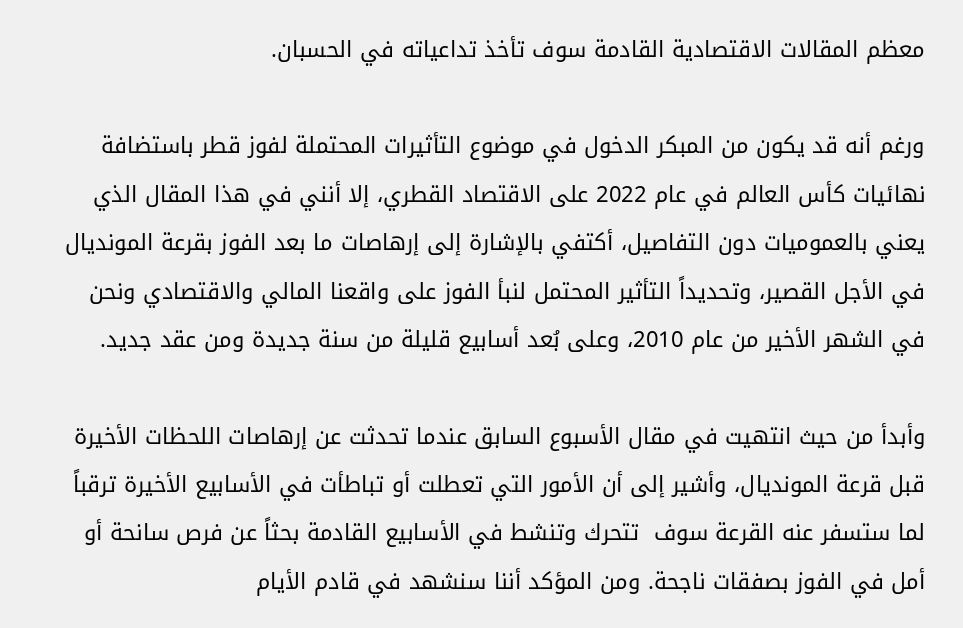معظم المقالات الاقتصادية القادمة سوف تأخذ تداعياته في الحسبان.

ورغم أنه قد يكون من المبكر الدخول في موضوع التأثيرات المحتملة لفوز قطر باستضافة نهائيات كأس العالم في عام 2022 على الاقتصاد القطري، إلا أنني في هذا المقال الذي يعني بالعموميات دون التفاصيل، أكتفي بالإشارة إلى إرهاصات ما بعد الفوز بقرعة المونديال في الأجل القصير، وتحديداً التأثير المحتمل لنبأ الفوز على واقعنا المالي والاقتصادي ونحن في الشهر الأخير من عام 2010، وعلى بُعد أسابيع قليلة من سنة جديدة ومن عقد جديد.

وأبدأ من حيث انتهيت في مقال الأسبوع السابق عندما تحدثت عن إرهاصات اللحظات الأخيرة قبل قرعة المونديال، وأشير إلى أن الأمور التي تعطلت أو تباطأت في الأسابيع الأخيرة ترقباً لما ستسفر عنه القرعة سوف  تتحرك وتنشط في الأسابيع القادمة بحثاً عن فرص سانحة أو أمل في الفوز بصفقات ناجحة. ومن المؤكد أننا سنشهد في قادم الأيام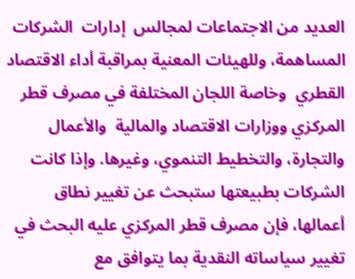العديد من الاجتماعات لمجالس  إدارات  الشركات المساهمة، وللهيئات المعنية بمراقبة أداء الاقتصاد القطري  وخاصة اللجان المختلفة في مصرف قطر المركزي ووزارات الاقتصاد والمالية  والأعمال والتجارة، والتخطيط التنموي، وغيرها. وإذا كانت الشركات بطبيعتها ستبحث عن تغيير نطاق أعمالها، فإن مصرف قطر المركزي عليه البحث في تغيير سياساته النقدية بما يتوافق مع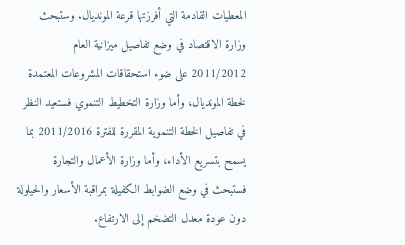المعطيات القادمة التي أفرزتها قرعة المونديال. وستبحث وزارة الاقتصاد في وضع تفاصيل ميزانية العام 2011/2012 على ضوء استحقاقات المشروعات المعتمدة لخطة المونديال، وأما وزارة التخطيط التنموي فستعيد النظر في تفاصيل الخطة التنموية المقررة للفترة 2011/2016 بما يسمح بتسريع الأداء، وأما وزارة الأعمال والتجارة  فستبحث في وضع الضوابط الكفيلة بمراقبة الأسعار والحيلولة دون عودة معدل التضخم إلى الارتفاع.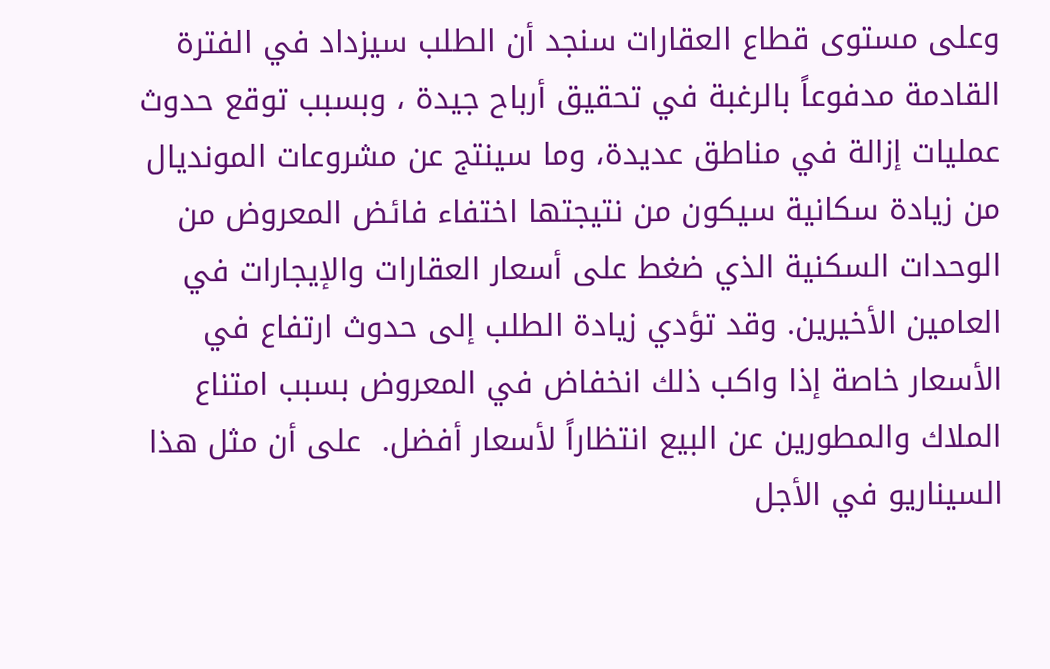وعلى مستوى قطاع العقارات سنجد أن الطلب سيزداد في الفترة القادمة مدفوعاً بالرغبة في تحقيق أرباح جيدة ، وبسبب توقع حدوث عمليات إزالة في مناطق عديدة، وما سينتج عن مشروعات المونديال من زيادة سكانية سيكون من نتيجتها اختفاء فائض المعروض من الوحدات السكنية الذي ضغط على أسعار العقارات والإيجارات في العامين الأخيرين. وقد تؤدي زيادة الطلب إلى حدوث ارتفاع في الأسعار خاصة إذا واكب ذلك انخفاض في المعروض بسبب امتناع الملاك والمطورين عن البيع انتظاراً لأسعار أفضل.  على أن مثل هذا السيناريو في الأجل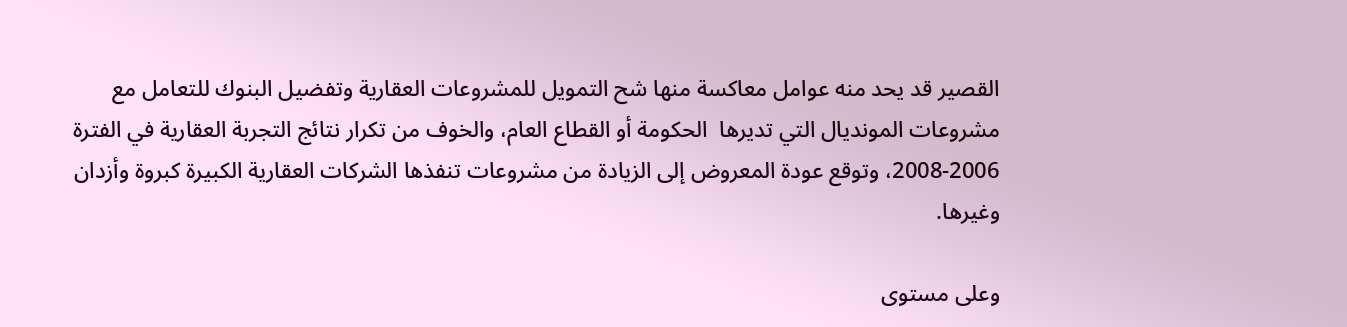القصير قد يحد منه عوامل معاكسة منها شح التمويل للمشروعات العقارية وتفضيل البنوك للتعامل مع مشروعات المونديال التي تديرها  الحكومة أو القطاع العام، والخوف من تكرار نتائج التجربة العقارية في الفترة 2006-2008، وتوقع عودة المعروض إلى الزيادة من مشروعات تنفذها الشركات العقارية الكبيرة كبروة وأزدان وغيرها.

وعلى مستوى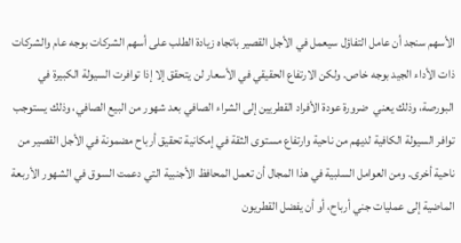الأسهم سنجد أن عامل التفاؤل سيعمل في الأجل القصير باتجاه زيادة الطلب على أسهم الشركات بوجه عام والشركات ذات الأداء الجيد بوجه خاص. ولكن الارتفاع الحقيقي في الأسعار لن يتحقق إلا إذا توافرت السيولة الكبيرة في البورصة، وذلك يعني  ضرورة عودة الأفراد القطريين إلى الشراء الصافي بعد شهور من البيع الصافي، وذلك يستوجب توافر السيولة الكافية لديهم من ناحية وارتفاع مستوى الثقة في إمكانية تحقيق أرباح مضمونة في الأجل القصير من ناحية أخرى. ومن العوامل السلبية في هذا المجال أن تعمل المحافظ الأجنبية التي دعمت السوق في الشهور الأربعة الماضية إلى عمليات جني أرباح، أو أن يفضل القطريون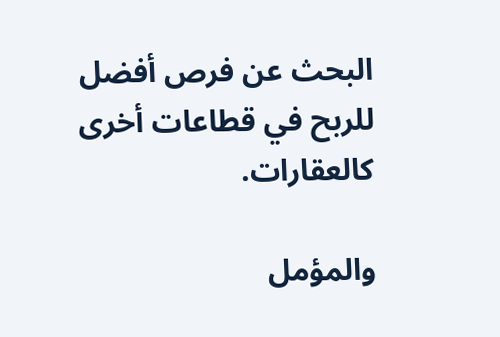البحث عن فرص أفضل للربح في قطاعات أخرى كالعقارات.

والمؤمل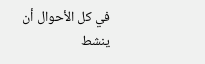في كل الأحوال أن ينشط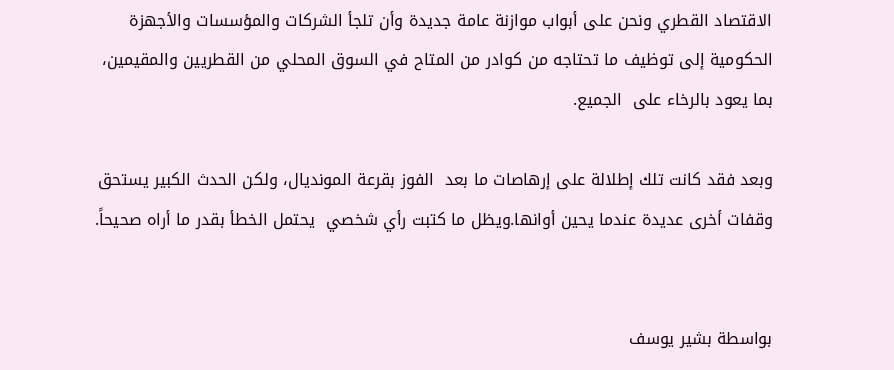الاقتصاد القطري ونحن على أبواب موازنة عامة جديدة وأن تلجأ الشركات والمؤسسات والأجهزة الحكومية إلى توظيف ما تحتاجه من كوادر من المتاح في السوق المحلي من القطريين والمقيمين، بما يعود بالرخاء على  الجميع.

وبعد فقد كانت تلك إطلالة على إرهاصات ما بعد  الفوز بقرعة المونديال، ولكن الحدث الكبير يستحق وقفات أخرى عديدة عندما يحين أوانها.ويظل ما كتبت رأي شخصي  يحتمل الخطأ بقدر ما أراه صحيحاً.


بواسطة بشير يوسف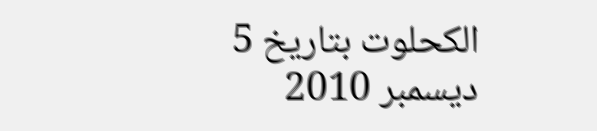الكحلوت بتاريخ 5 ديسمبر 2010